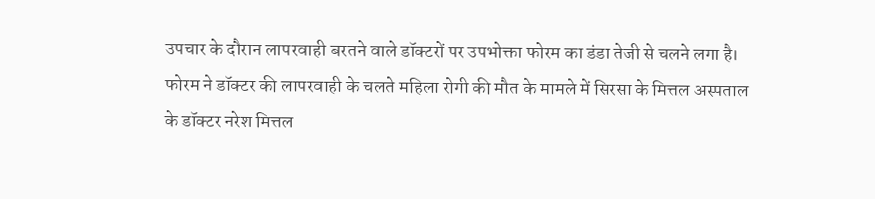उपचार के दौरान लापरवाही बरतने वाले डॉक्टरों पर उपभोक्ता फोरम का डंडा तेजी से चलने लगा है। फोरम ने डॉक्टर की लापरवाही के चलते महिला रोगी की मौत के मामले में सिरसा के मित्तल अस्पताल के डॉक्टर नरेश मित्तल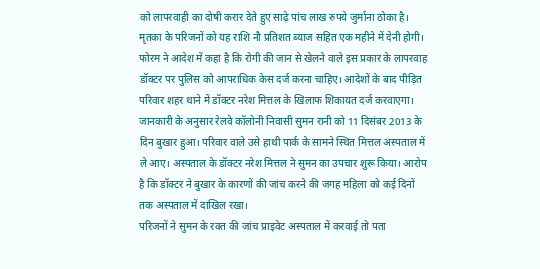को लापरवाही का दोषी करार देते हुए साढ़े पांच लाख रुपये जुर्माना ठोका है।
मृतका के परिजनों को यह राशि नौ प्रतिशत ब्याज सहित एक महीने में देनी होगी। फोरम ने आदेश में कहा है कि रोगी की जान से खेलने वाले इस प्रकार के लापरवाह डॉक्टर पर पुलिस को आपराधिक केस दर्ज करना चाहिए। आदेशों के बाद पीड़ित परिवार शहर थाने में डॉक्टर नरेश मित्तल के खिलाफ शिकायत दर्ज करवाएगा।
जानकारी के अनुसार रेलवे कॉलोनी निवासी सुमन रानी को 11 दिसंबर 2013 के दिन बुखार हुआ। परिवार वाले उसे हाथी पार्क के सामने स्थित मित्तल अस्पताल में ले आए। अस्पताल के डॉक्टर नरेश मित्तल ने सुमन का उपचार शुरू किया। आरोप है कि डॉक्टर ने बुखार के कारणों की जांच करने की जगह महिला को कई दिनों तक अस्पताल में दाखिल रखा।
परिजनों ने सुमन के रक्त की जांच प्राइवेट अस्पताल में करवाई तो पता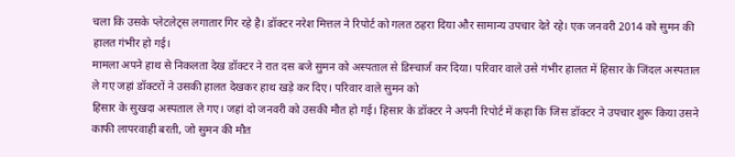चला कि उसके प्लेटलेट्स लगातार गिर रहे है। डॉक्टर नरेश मित्तल ने रिपोर्ट को गलत ठहरा दिया और सामान्य उपचार देते रहे। एक जनवरी 2014 को सुमन की हालत गंभीर हो गई।
मामला अपने हाथ से निकलता देख डॉक्टर ने रात दस बजे सुमन को अस्पताल से डिस्चार्ज कर दिया। परिवार वाले उसे गंभीर हालत में हिसार के जिंदल अस्पताल ले गए जहां डॉक्टरों ने उसकी हालत देखकर हाथ खड़े कर दिए। परिवार वाले सुमन को
हिसार के सुखदा अस्पताल ले गए। जहां दो जनवरी को उसकी मौत हो गई। हिसार के डॉक्टर ने अपनी रिपोर्ट में कहा कि जिस डॉक्टर ने उपचार शुरू किया उसने काफी लापरवाही बरती, जो सुमन की मौत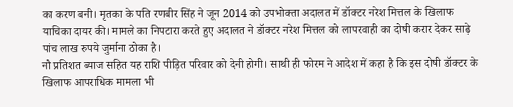का करण बनी। मृतका के पति रणबीर सिंह ने जून 2014 को उपभोक्ता अदालत में डॉक्टर नरेश मित्तल के खिलाफ याचिका दायर की। मामले का निपटारा करते हुए अदालत ने डॉक्टर नरेश मित्तल को लापरवाही का दोषी करार देकर साढ़े पांच लाख रुपये जुर्माना ठोका है।
नौ प्रतिशत ब्याज सहित यह राशि पीड़ित परिवार को देनी होगी। साथी ही फोरम ने आदेश में कहा है कि इस दोषी डॉक्टर के खिलाफ आपराधिक मामला भी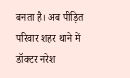बनता है। अब पीड़ित परिवार शहर थाने में डॉक्टर नरेश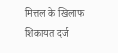मित्तल के खिलाफ शिकायत दर्ज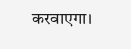करवाएगा।